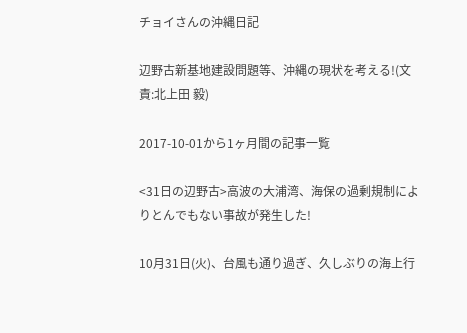チョイさんの沖縄日記

辺野古新基地建設問題等、沖縄の現状を考える!(文責:北上田 毅)

2017-10-01から1ヶ月間の記事一覧

<31日の辺野古>高波の大浦湾、海保の過剰規制によりとんでもない事故が発生した!

10月31日(火)、台風も通り過ぎ、久しぶりの海上行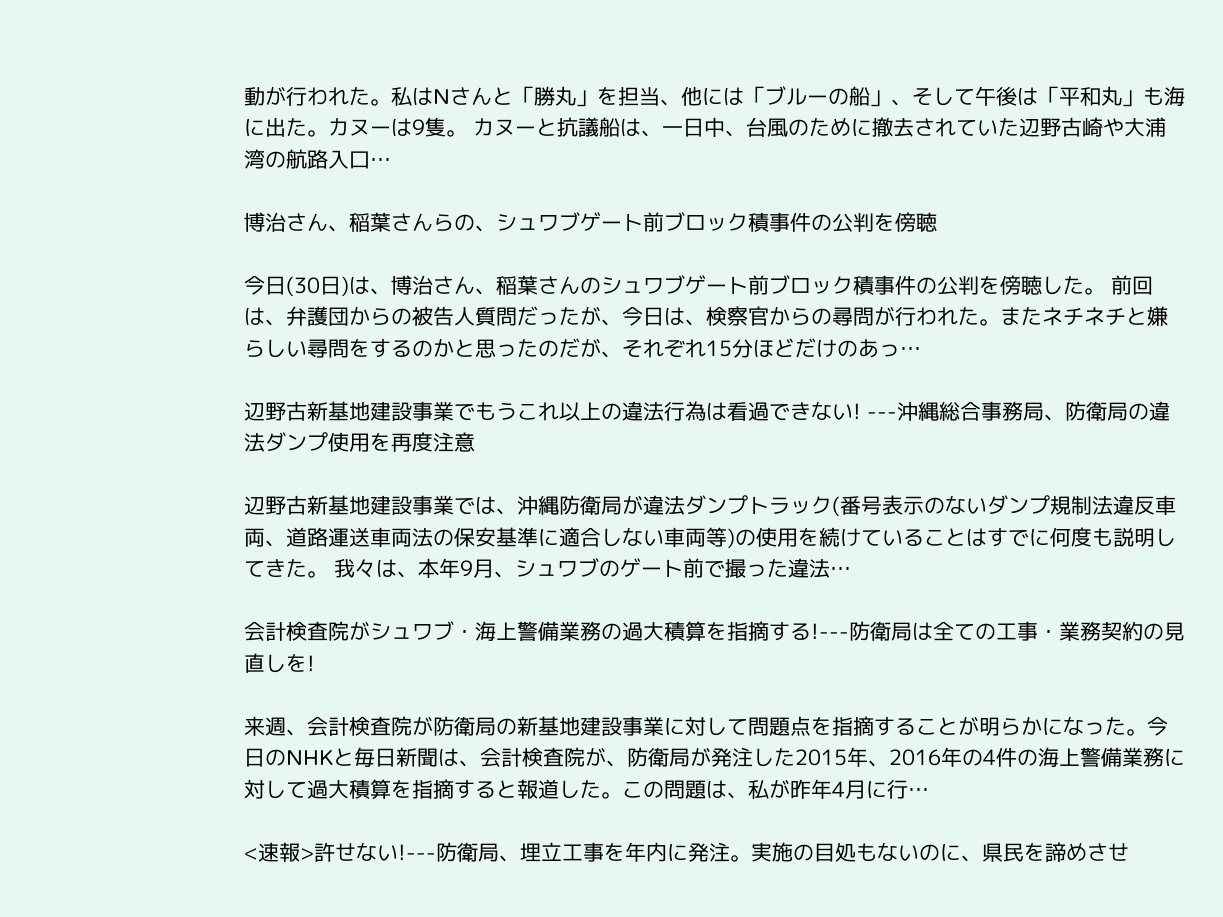動が行われた。私はNさんと「勝丸」を担当、他には「ブルーの船」、そして午後は「平和丸」も海に出た。カヌーは9隻。 カヌーと抗議船は、一日中、台風のために撤去されていた辺野古崎や大浦湾の航路入口…

博治さん、稲葉さんらの、シュワブゲート前ブロック積事件の公判を傍聴

今日(30日)は、博治さん、稲葉さんのシュワブゲート前ブロック積事件の公判を傍聴した。 前回は、弁護団からの被告人質問だったが、今日は、検察官からの尋問が行われた。またネチネチと嫌らしい尋問をするのかと思ったのだが、それぞれ15分ほどだけのあっ…

辺野古新基地建設事業でもうこれ以上の違法行為は看過できない! ---沖縄総合事務局、防衛局の違法ダンプ使用を再度注意

辺野古新基地建設事業では、沖縄防衛局が違法ダンプトラック(番号表示のないダンプ規制法違反車両、道路運送車両法の保安基準に適合しない車両等)の使用を続けていることはすでに何度も説明してきた。 我々は、本年9月、シュワブのゲート前で撮った違法…

会計検査院がシュワブ・海上警備業務の過大積算を指摘する!---防衛局は全ての工事・業務契約の見直しを!

来週、会計検査院が防衛局の新基地建設事業に対して問題点を指摘することが明らかになった。今日のNHKと毎日新聞は、会計検査院が、防衛局が発注した2015年、2016年の4件の海上警備業務に対して過大積算を指摘すると報道した。この問題は、私が昨年4月に行…

<速報>許せない!---防衛局、埋立工事を年内に発注。実施の目処もないのに、県民を諦めさせ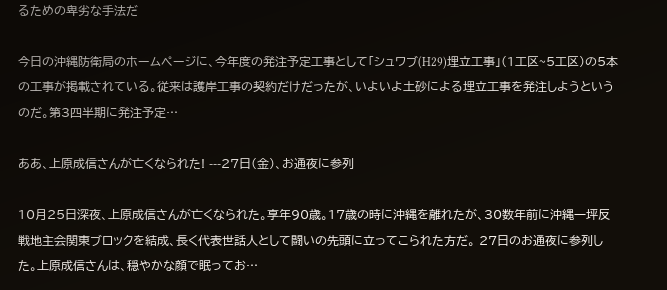るための卑劣な手法だ

今日の沖縄防衛局のホームページに、今年度の発注予定工事として「シュワブ(H29)埋立工事」(1工区~5工区)の5本の工事が掲載されている。従来は護岸工事の契約だけだったが、いよいよ土砂による埋立工事を発注しようというのだ。第3四半期に発注予定…

ああ、上原成信さんが亡くなられた! ---27日(金)、お通夜に参列

10月25日深夜、上原成信さんが亡くなられた。享年90歳。17歳の時に沖縄を離れたが、30数年前に沖縄一坪反戦地主会関東ブロックを結成、長く代表世話人として闘いの先頭に立ってこられた方だ。 27日のお通夜に参列した。上原成信さんは、穏やかな顔で眠ってお…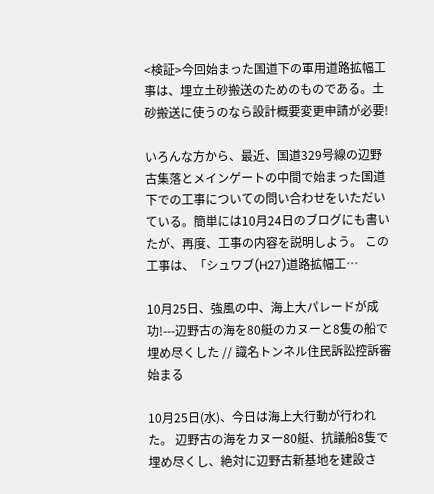<検証>今回始まった国道下の軍用道路拡幅工事は、埋立土砂搬送のためのものである。土砂搬送に使うのなら設計概要変更申請が必要!

いろんな方から、最近、国道329号線の辺野古集落とメインゲートの中間で始まった国道下での工事についての問い合わせをいただいている。簡単には10月24日のブログにも書いたが、再度、工事の内容を説明しよう。 この工事は、「シュワブ(H27)道路拡幅工…

10月25日、強風の中、海上大パレードが成功!---辺野古の海を80艇のカヌーと8隻の船で埋め尽くした // 識名トンネル住民訴訟控訴審始まる

10月25日(水)、今日は海上大行動が行われた。 辺野古の海をカヌー80艇、抗議船8隻で埋め尽くし、絶対に辺野古新基地を建設さ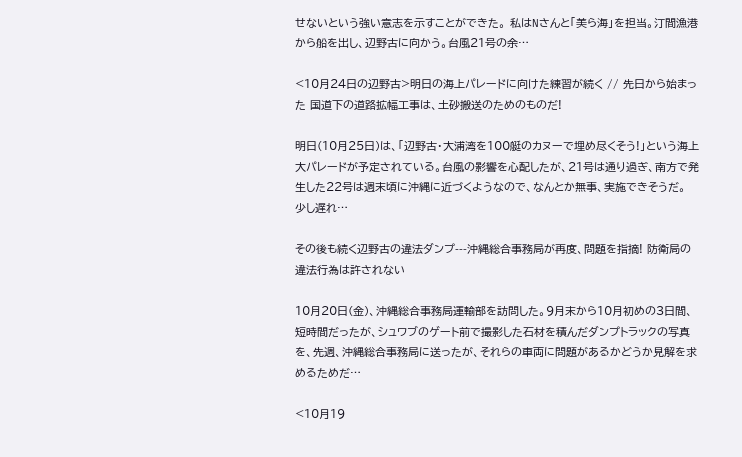せないという強い意志を示すことができた。 私はNさんと「美ら海」を担当。汀間漁港から船を出し、辺野古に向かう。台風21号の余…

<10月24日の辺野古>明日の海上パレードに向けた練習が続く // 先日から始まった 国道下の道路拡幅工事は、土砂搬送のためのものだ!

明日(10月25日)は、「辺野古・大浦湾を100艇のカヌーで埋め尽くそう!」という海上大パレードが予定されている。台風の影響を心配したが、21号は通り過ぎ、南方で発生した22号は週末頃に沖縄に近づくようなので、なんとか無事、実施できそうだ。 少し遅れ…

その後も続く辺野古の違法ダンプ---沖縄総合事務局が再度、問題を指摘! 防衛局の違法行為は許されない

10月20日(金)、沖縄総合事務局運輸部を訪問した。9月末から10月初めの3日間、短時間だったが、シュワブのゲート前で撮影した石材を積んだダンプトラックの写真を、先週、沖縄総合事務局に送ったが、それらの車両に問題があるかどうか見解を求めるためだ…

<10月19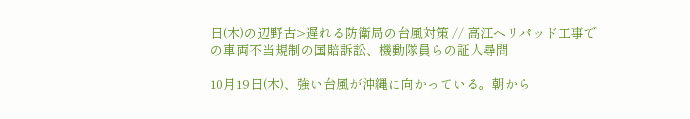日(木)の辺野古>遅れる防衛局の台風対策 // 高江ヘリパッド工事での車両不当規制の国賠訴訟、機動隊員らの証人尋問

10月19日(木)、強い台風が沖縄に向かっている。朝から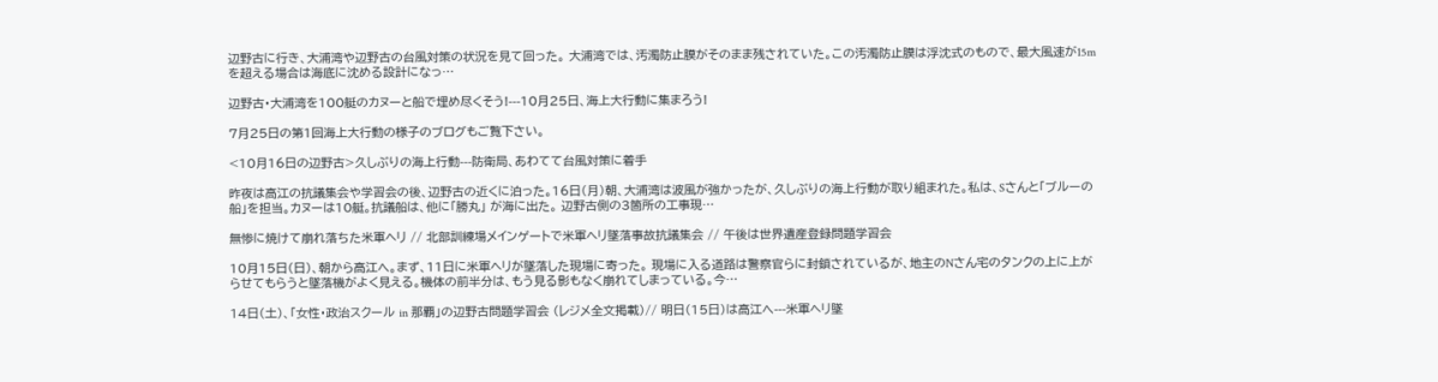辺野古に行き、大浦湾や辺野古の台風対策の状況を見て回った。 大浦湾では、汚濁防止膜がそのまま残されていた。この汚濁防止膜は浮沈式のもので、最大風速が15mを超える場合は海底に沈める設計になっ…

辺野古・大浦湾を100艇のカヌーと船で埋め尽くそう!---10月25日、海上大行動に集まろう!

7月25日の第1回海上大行動の様子のブログもご覧下さい。

<10月16日の辺野古>久しぶりの海上行動---防衛局、あわてて台風対策に着手

昨夜は高江の抗議集会や学習会の後、辺野古の近くに泊った。16日(月)朝、大浦湾は波風が強かったが、久しぶりの海上行動が取り組まれた。私は、Sさんと「ブルーの船」を担当。カヌーは10艇。抗議船は、他に「勝丸」 が海に出た。 辺野古側の3箇所の工事現…

無惨に焼けて崩れ落ちた米軍ヘリ // 北部訓練場メインゲートで米軍ヘリ墜落事故抗議集会 // 午後は世界遺産登録問題学習会

10月15日(日)、朝から高江へ。まず、11日に米軍ヘリが墜落した現場に寄った。 現場に入る道路は警察官らに封鎖されているが、地主のNさん宅のタンクの上に上がらせてもらうと墜落機がよく見える。機体の前半分は、もう見る影もなく崩れてしまっている。今…

14日(土)、「女性・政治スクール in 那覇」の辺野古問題学習会 (レジメ全文掲載)// 明日(15日)は高江へ---米軍ヘリ墜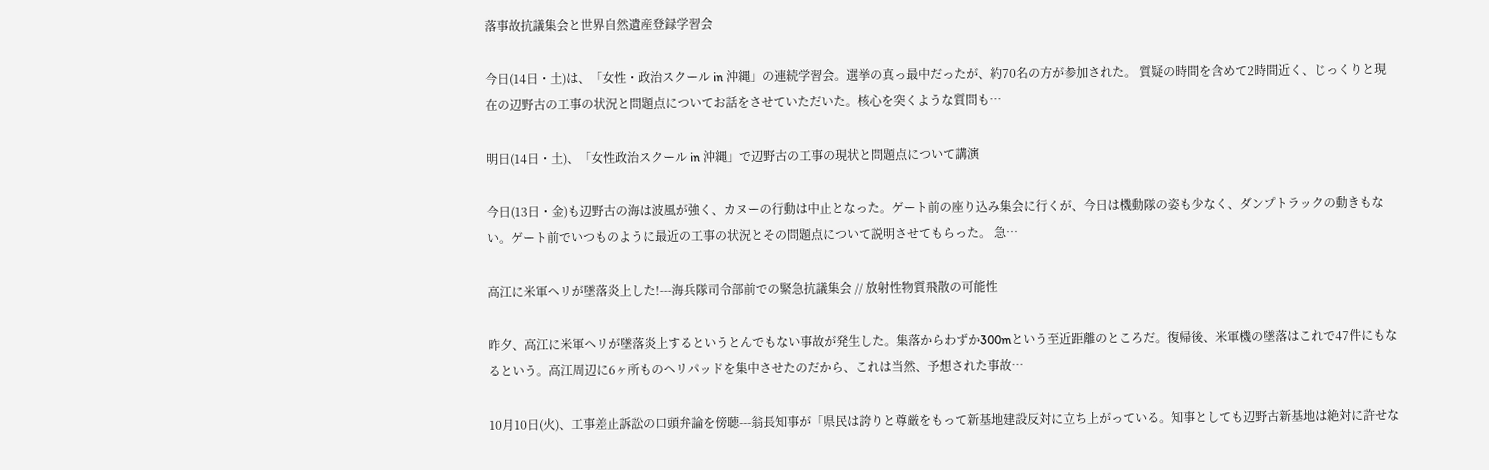落事故抗議集会と世界自然遺産登録学習会

今日(14日・土)は、「女性・政治スクール in 沖縄」の連続学習会。選挙の真っ最中だったが、約70名の方が参加された。 質疑の時間を含めて2時間近く、じっくりと現在の辺野古の工事の状況と問題点についてお話をさせていただいた。核心を突くような質問も…

明日(14日・土)、「女性政治スクール in 沖縄」で辺野古の工事の現状と問題点について講演

今日(13日・金)も辺野古の海は波風が強く、カヌーの行動は中止となった。ゲート前の座り込み集会に行くが、今日は機動隊の姿も少なく、ダンプトラックの動きもない。ゲート前でいつものように最近の工事の状況とその問題点について説明させてもらった。 急…

高江に米軍ヘリが墜落炎上した!---海兵隊司令部前での緊急抗議集会 // 放射性物質飛散の可能性

昨夕、高江に米軍ヘリが墜落炎上するというとんでもない事故が発生した。集落からわずか300mという至近距離のところだ。復帰後、米軍機の墜落はこれで47件にもなるという。高江周辺に6ヶ所ものヘリパッドを集中させたのだから、これは当然、予想された事故…

10月10日(火)、工事差止訴訟の口頭弁論を傍聴---翁長知事が「県民は誇りと尊厳をもって新基地建設反対に立ち上がっている。知事としても辺野古新基地は絶対に許せな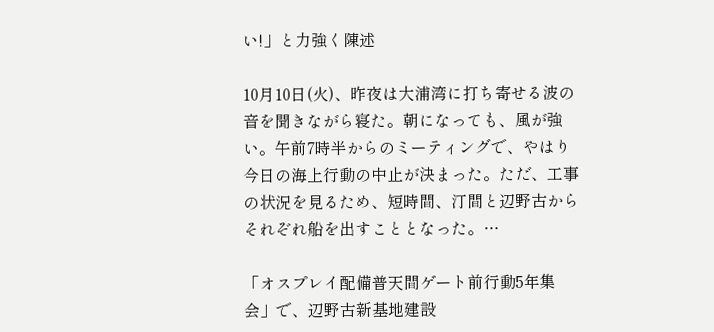い!」と力強く陳述

10月10日(火)、昨夜は大浦湾に打ち寄せる波の音を聞きながら寝た。朝になっても、風が強い。午前7時半からのミーティングで、やはり今日の海上行動の中止が決まった。ただ、工事の状況を見るため、短時間、汀間と辺野古からそれぞれ船を出すこととなった。…

「オスプレイ配備普天間ゲート前行動5年集会」で、辺野古新基地建設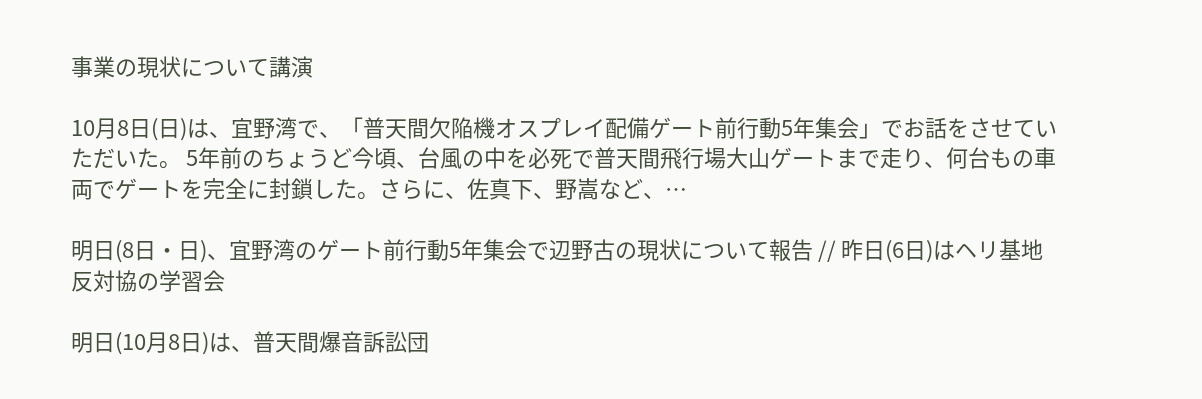事業の現状について講演

10月8日(日)は、宜野湾で、「普天間欠陥機オスプレイ配備ゲート前行動5年集会」でお話をさせていただいた。 5年前のちょうど今頃、台風の中を必死で普天間飛行場大山ゲートまで走り、何台もの車両でゲートを完全に封鎖した。さらに、佐真下、野嵩など、…

明日(8日・日)、宜野湾のゲート前行動5年集会で辺野古の現状について報告 // 昨日(6日)はヘリ基地反対協の学習会

明日(10月8日)は、普天間爆音訴訟団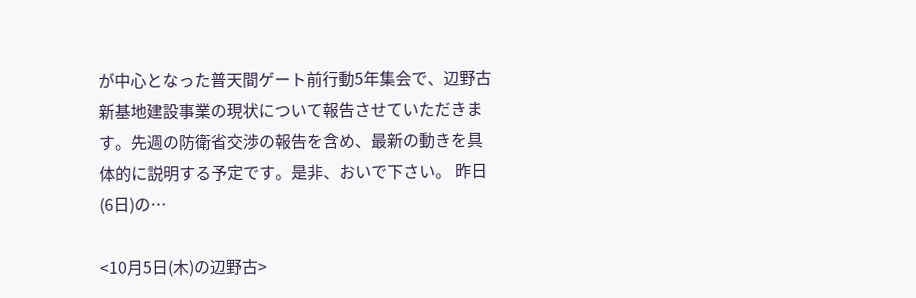が中心となった普天間ゲート前行動5年集会で、辺野古新基地建設事業の現状について報告させていただきます。先週の防衛省交渉の報告を含め、最新の動きを具体的に説明する予定です。是非、おいで下さい。 昨日(6日)の…

<10月5日(木)の辺野古>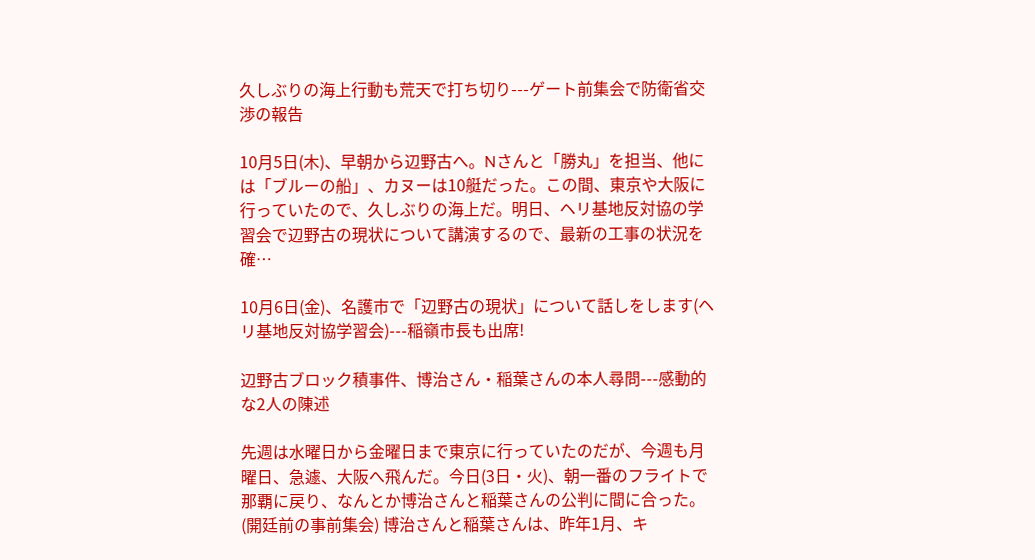久しぶりの海上行動も荒天で打ち切り---ゲート前集会で防衛省交渉の報告

10月5日(木)、早朝から辺野古へ。Nさんと「勝丸」を担当、他には「ブルーの船」、カヌーは10艇だった。この間、東京や大阪に行っていたので、久しぶりの海上だ。明日、ヘリ基地反対協の学習会で辺野古の現状について講演するので、最新の工事の状況を確…

10月6日(金)、名護市で「辺野古の現状」について話しをします(ヘリ基地反対協学習会)---稲嶺市長も出席!

辺野古ブロック積事件、博治さん・稲葉さんの本人尋問---感動的な2人の陳述

先週は水曜日から金曜日まで東京に行っていたのだが、今週も月曜日、急遽、大阪へ飛んだ。今日(3日・火)、朝一番のフライトで那覇に戻り、なんとか博治さんと稲葉さんの公判に間に合った。 (開廷前の事前集会) 博治さんと稲葉さんは、昨年1月、キ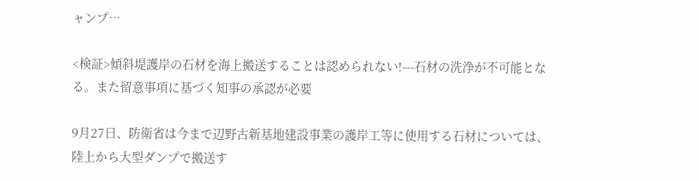ャンプ…

<検証>傾斜堤護岸の石材を海上搬送することは認められない!---石材の洗浄が不可能となる。また留意事項に基づく知事の承認が必要

9月27日、防衛省は今まで辺野古新基地建設事業の護岸工等に使用する石材については、陸上から大型ダンプで搬送す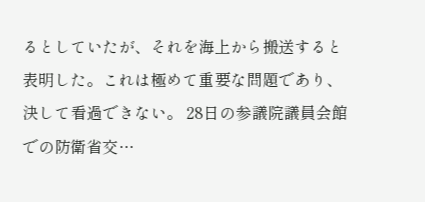るとしていたが、それを海上から搬送すると表明した。これは極めて重要な問題であり、決して看過できない。 28日の参議院議員会館での防衛省交…